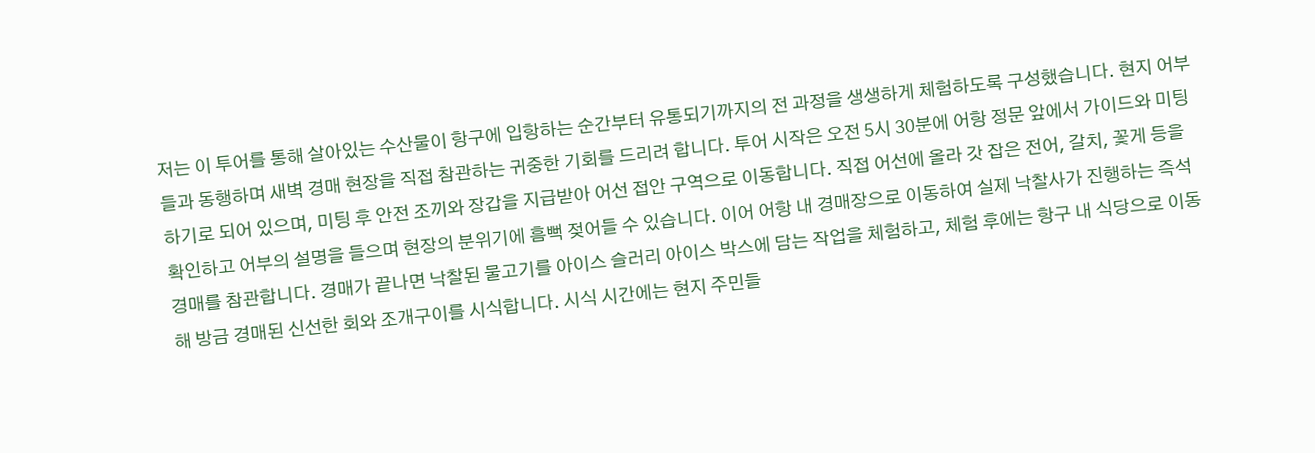저는 이 투어를 통해 살아있는 수산물이 항구에 입항하는 순간부터 유통되기까지의 전 과정을 생생하게 체험하도록 구성했습니다. 현지 어부들과 동행하며 새벽 경매 현장을 직접 참관하는 귀중한 기회를 드리려 합니다. 투어 시작은 오전 5시 30분에 어항 정문 앞에서 가이드와 미팅하기로 되어 있으며, 미팅 후 안전 조끼와 장갑을 지급받아 어선 접안 구역으로 이동합니다. 직접 어선에 올라 갓 잡은 전어, 갈치, 꽃게 등을 확인하고 어부의 설명을 들으며 현장의 분위기에 흠뻑 젖어들 수 있습니다. 이어 어항 내 경매장으로 이동하여 실제 낙찰사가 진행하는 즉석 경매를 참관합니다. 경매가 끝나면 낙찰된 물고기를 아이스 슬러리 아이스 박스에 담는 작업을 체험하고, 체험 후에는 항구 내 식당으로 이동해 방금 경매된 신선한 회와 조개구이를 시식합니다. 시식 시간에는 현지 주민들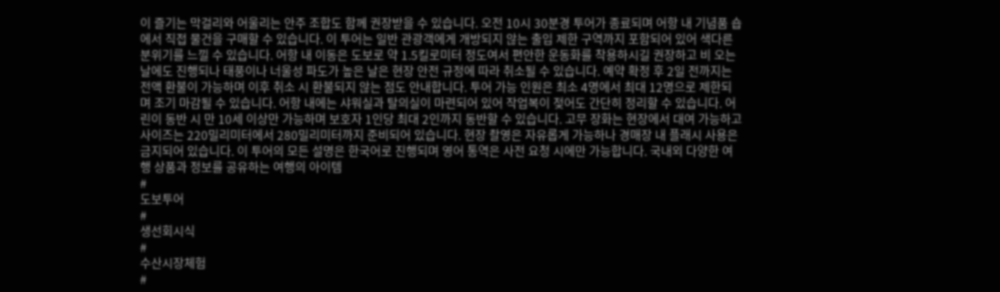이 즐기는 막걸리와 어울리는 안주 조합도 함께 권장받을 수 있습니다. 오전 10시 30분경 투어가 종료되며 어항 내 기념품 숍에서 직접 물건을 구매할 수 있습니다. 이 투어는 일반 관광객에게 개방되지 않는 출입 제한 구역까지 포함되어 있어 색다른 분위기를 느낄 수 있습니다. 어항 내 이동은 도보로 약 1.5킬로미터 정도여서 편안한 운동화를 착용하시길 권장하고 비 오는 날에도 진행되나 태풍이나 너울성 파도가 높은 날은 현장 안전 규정에 따라 취소될 수 있습니다. 예약 확정 후 2일 전까지는 전액 환불이 가능하며 이후 취소 시 환불되지 않는 점도 안내합니다. 투어 가능 인원은 최소 4명에서 최대 12명으로 제한되며 조기 마감될 수 있습니다. 어항 내에는 샤워실과 탈의실이 마련되어 있어 작업복이 젖어도 간단히 정리할 수 있습니다. 어린이 동반 시 만 10세 이상만 가능하며 보호자 1인당 최대 2인까지 동반할 수 있습니다. 고무 장화는 현장에서 대여 가능하고 사이즈는 220밀리미터에서 280밀리미터까지 준비되어 있습니다. 현장 촬영은 자유롭게 가능하나 경매장 내 플래시 사용은 금지되어 있습니다. 이 투어의 모든 설명은 한국어로 진행되며 영어 통역은 사전 요청 시에만 가능합니다. 국내외 다양한 여행 상품과 정보를 공유하는 여행의 아이템
#
도보투어
#
생선회시식
#
수산시장체험
#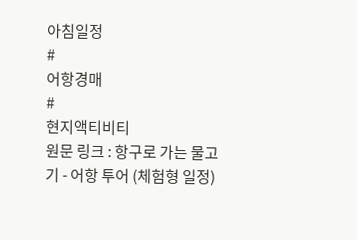아침일정
#
어항경매
#
현지액티비티
원문 링크 : 항구로 가는 물고기 - 어항 투어 (체험형 일정)